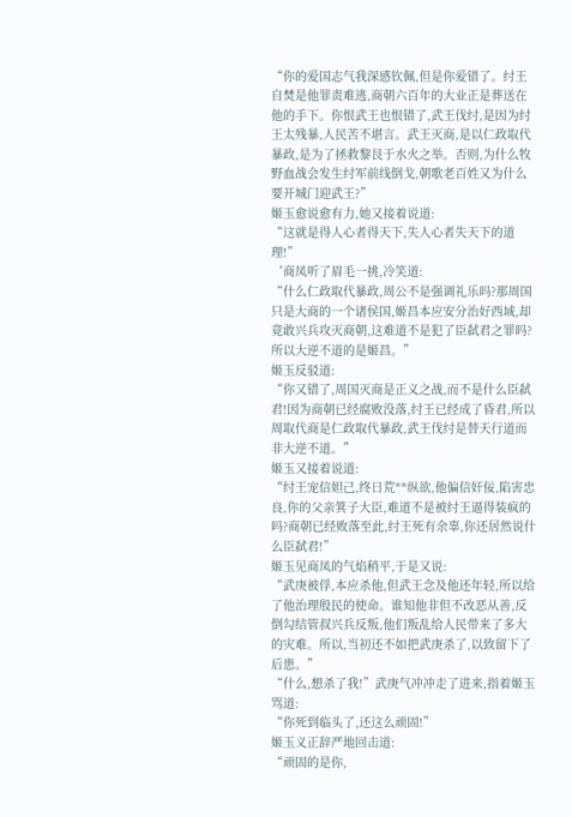“你的爱国志气我深感钦佩,但是你爱错了。纣王自焚是他罪责难逃,商朝六百年的大业正是葬送在他的手下。你恨武王也恨错了,武王伐纣,是因为纣王太残暴,人民苦不堪言。武王灭商,是以仁政取代暴政,是为了拯救黎艮于水火之举。否则,为什么牧野血战会发生纣军前线倒戈,朝歌老百姓又为什么要开城门迎武王?”
姬玉愈说愈有力,她又接着说道:
“这就是得人心者得天下,失人心者失天下的道理!”
‘商凤听了眉毛一挑,冷笑道:
“什么仁政取代暴政,周公不是强调礼乐吗?那周国只是大商的一个诸侯国,姬昌本应安分治好西域,却竟敢兴兵攻灭商朝,这难道不是犯了臣弑君之罪吗?所以大逆不道的是姬昌。”
姬玉反驳道:
“你又错了,周国灭商是正义之战,而不是什么臣弑君!因为商朝已经腐败没落,纣王已经成了昏君,所以周取代商是仁政取代暴政,武王伐纣是替天行道而非大逆不道。”
姬玉又接着说道:
“纣王宠信妲己,终日荒**纵欲,他偏信奸佞,陷害忠良,你的父亲箕子大臣,难道不是被纣王逼得装疯的吗?商朝已经败落至此,纣王死有余辜,你还居然说什么臣弑君!”
姬玉见商凤的气焰稍平,于是又说:
“武庚被俘,本应杀他,但武王念及他还年轻,所以给了他治理殷民的使命。谁知他非但不改恶从善,反倒勾结管叔兴兵反叛,他们叛乱给人民带来了多大的灾难。所以,当初还不如把武庚杀了,以致留下了后患。”
“什么,想杀了我!”武庚气冲冲走了进来,指着姬玉骂道:
“你死到临头了,还这么顽固!”
姬玉义正辞严地回击道:
“顽固的是你,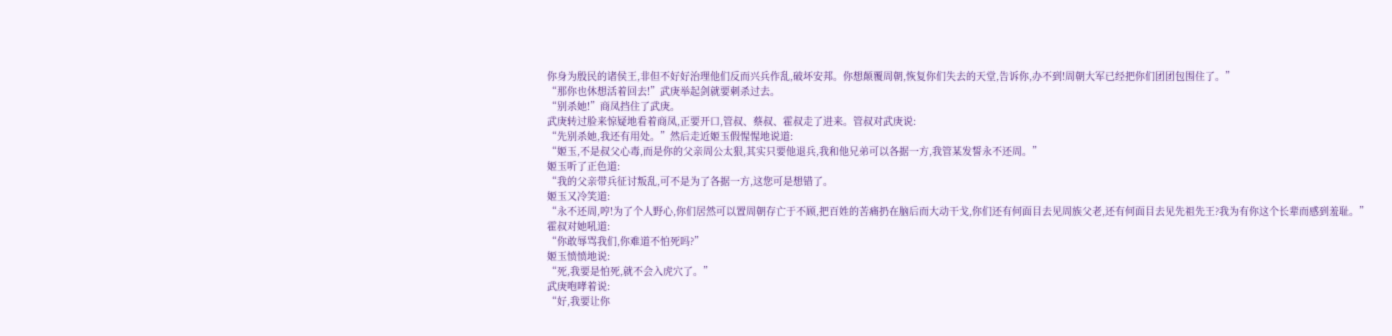你身为殷民的诸侯王,非但不好好治理他们反而兴兵作乱,破坏安邦。你想颠覆周朝,恢复你们失去的天堂,告诉你,办不到!周朝大军已经把你们团团包围住了。”
“那你也休想活着回去!”武庚举起剑就要刺杀过去。
“别杀她!”商凤挡住了武庚。
武庚转过脸来惊疑地看着商凤,正要开口,管叔、蔡叔、霍叔走了进来。管叔对武庚说:
“先别杀她,我还有用处。”然后走近姬玉假惺惺地说道:
“姬玉,不是叔父心毒,而是你的父亲周公太狠,其实只要他退兵,我和他兄弟可以各据一方,我管某发誓永不还周。”
姬玉听了正色道:
“我的父亲带兵征讨叛乱,可不是为了各据一方,这您可是想错了。
姬玉又冷笑道:
“永不还周,哼!为了个人野心,你们居然可以置周朝存亡于不顾,把百姓的苦痛扔在脑后而大动干戈,你们还有何面目去见周族父老,还有何面目去见先祖先王?我为有你这个长辈而感到羞耻。”
霍叔对她吼道:
“你敢辱骂我们,你难道不怕死吗?”
姬玉愤愤地说:
“死,我要是怕死,就不会入虎穴了。”
武庚咆哮着说:
“好,我要让你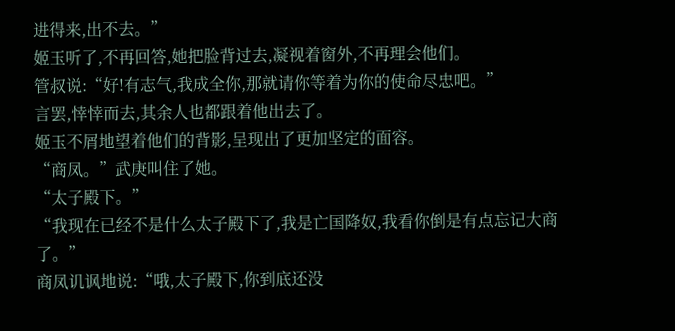进得来,出不去。”
姬玉听了,不再回答,她把脸背过去,凝视着窗外,不再理会他们。
管叔说:“好!有志气,我成全你,那就请你等着为你的使命尽忠吧。”
言罢,悻悻而去,其余人也都跟着他出去了。
姬玉不屑地望着他们的背影,呈现出了更加坚定的面容。
“商凤。”武庚叫住了她。
“太子殿下。”
“我现在已经不是什么太子殿下了,我是亡国降奴,我看你倒是有点忘记大商了。”
商凤讥讽地说:“哦,太子殿下,你到底还没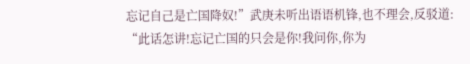忘记自己是亡国降奴!”武庚未听出语语机锋,也不理会,反驳道:
“此话怎讲!忘记亡国的只会是你!我问你,你为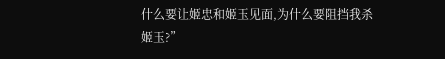什么要让姬忠和姬玉见面,为什么要阻挡我杀姬玉?”